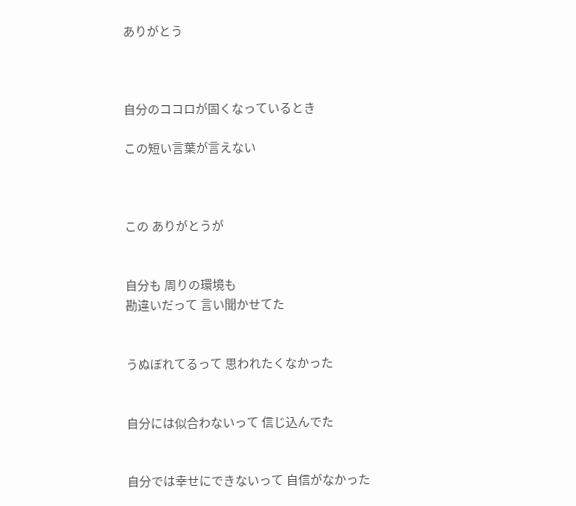ありがとう



自分のココロが固くなっているとき

この短い言葉が言えない



この ありがとうが


自分も 周りの環境も
勘違いだって 言い聞かせてた


うぬぼれてるって 思われたくなかった


自分には似合わないって 信じ込んでた


自分では幸せにできないって 自信がなかった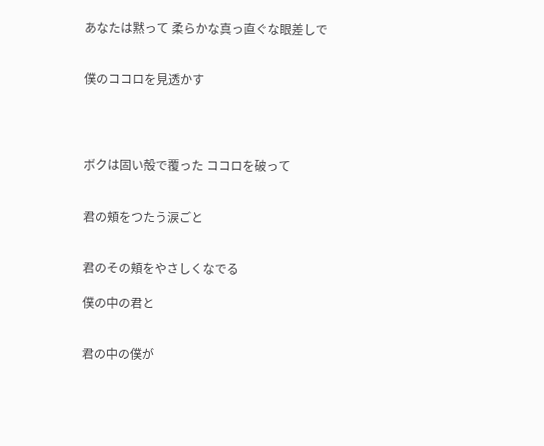あなたは黙って 柔らかな真っ直ぐな眼差しで


僕のココロを見透かす




ボクは固い殻で覆った ココロを破って


君の頬をつたう涙ごと


君のその頬をやさしくなでる

僕の中の君と


君の中の僕が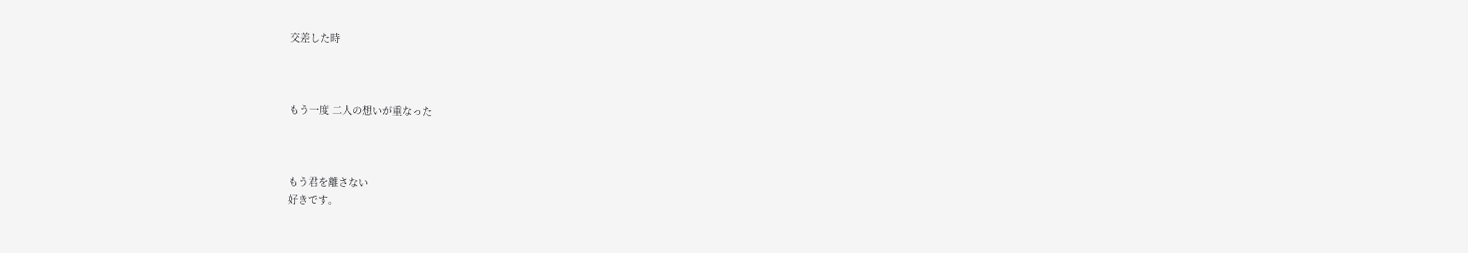交差した時



もう一度 二人の想いが重なった



もう君を離さない
好きです。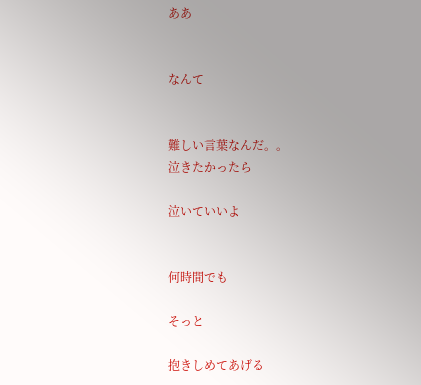ああ


なんて


難しい言葉なんだ。。
泣きたかったら

泣いていいよ


何時間でも

そっと

抱きしめてあげる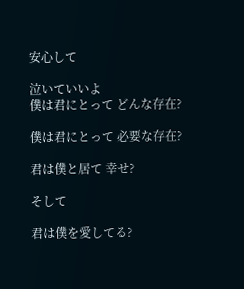安心して

泣いていいよ
僕は君にとって どんな存在?

僕は君にとって 必要な存在?

君は僕と居て 幸せ?

そして

君は僕を愛してる?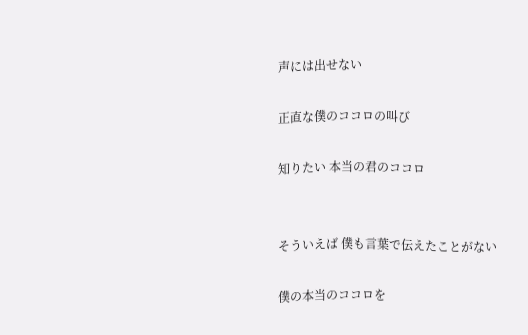声には出せない

正直な僕のココロの叫び

知りたい 本当の君のココロ


そういえば 僕も言葉で伝えたことがない

僕の本当のココロを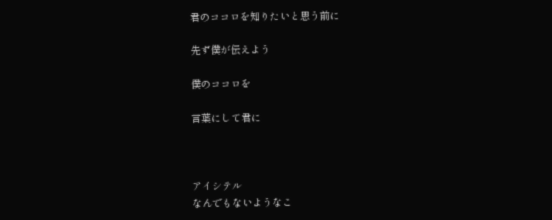君のココロを知りたいと思う前に

先ず僕が伝えよう

僕のココロを

言葉にして君に



アイシテル
なんでもないようなこ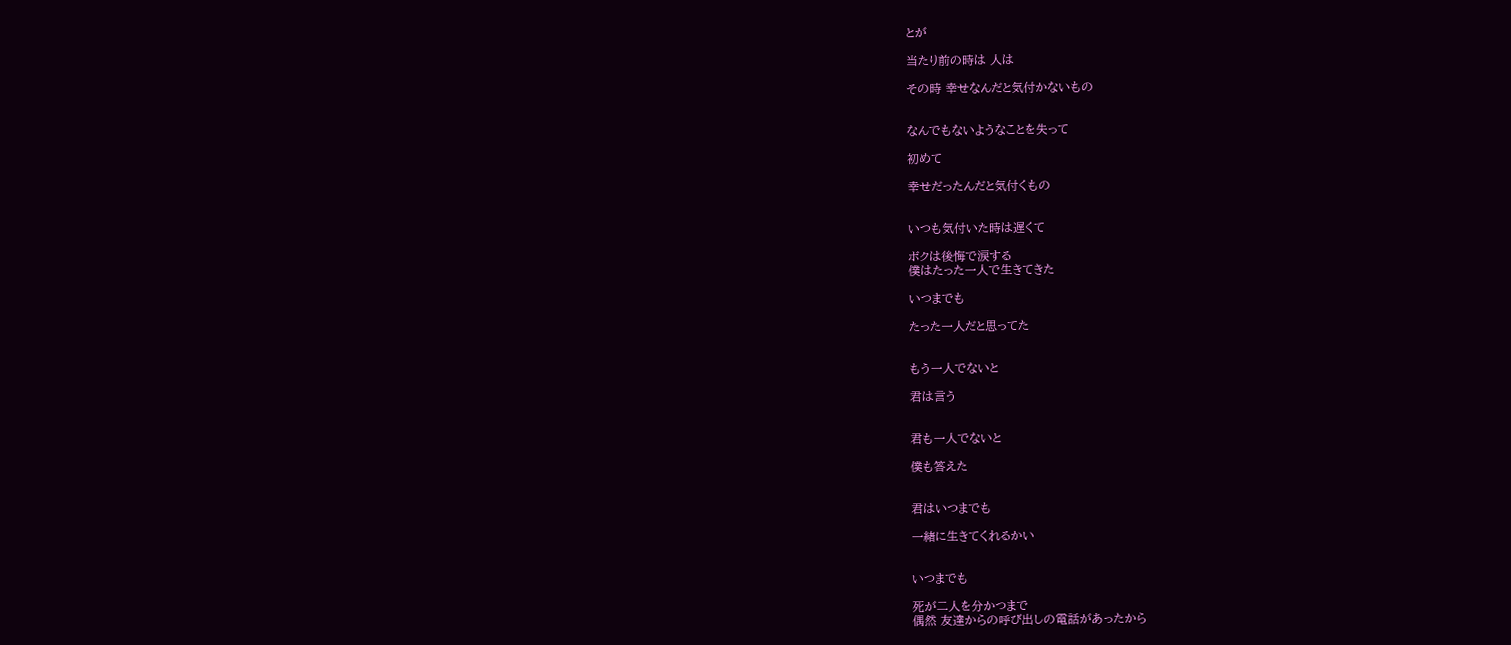とが

当たり前の時は 人は

その時 幸せなんだと気付かないもの


なんでもないようなことを失って

初めて

幸せだったんだと気付くもの


いつも気付いた時は遅くて

ボクは後悔で涙する
僕はたった一人で生きてきた

いつまでも

たった一人だと思ってた


もう一人でないと

君は言う


君も一人でないと

僕も答えた


君はいつまでも

一緒に生きてくれるかい


いつまでも

死が二人を分かつまで
偶然 友達からの呼び出しの電話があったから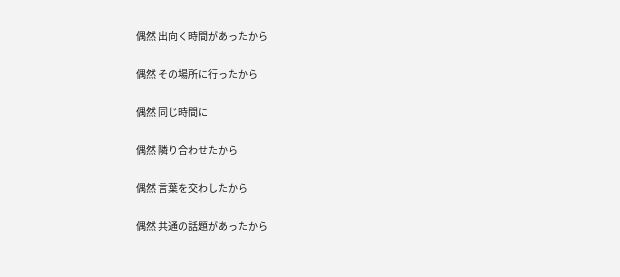偶然 出向く時間があったから

偶然 その場所に行ったから

偶然 同じ時間に

偶然 隣り合わせたから

偶然 言葉を交わしたから

偶然 共通の話題があったから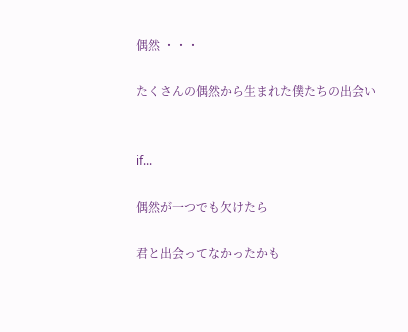偶然 ・・・

たくさんの偶然から生まれた僕たちの出会い


if...

偶然が一つでも欠けたら

君と出会ってなかったかも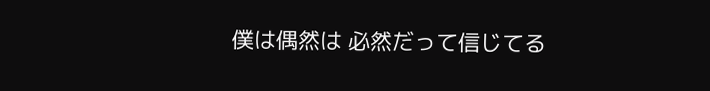僕は偶然は 必然だって信じてる